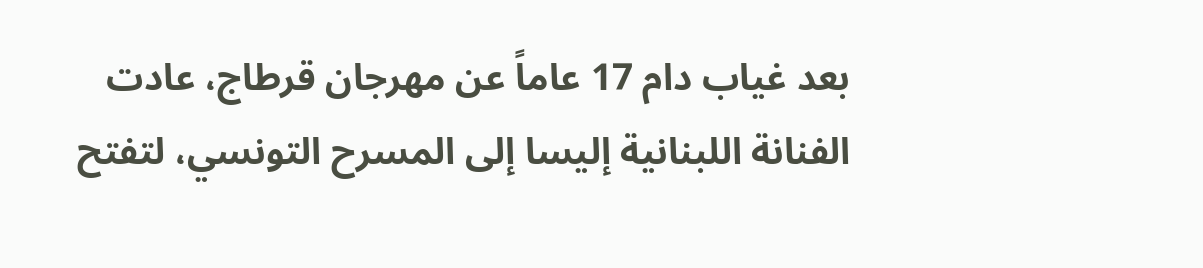بعد غياب دام 17 عاماً عن مهرجان قرطاج، عادت الفنانة اللبنانية إليسا إلى المسرح التونسي، لتفتح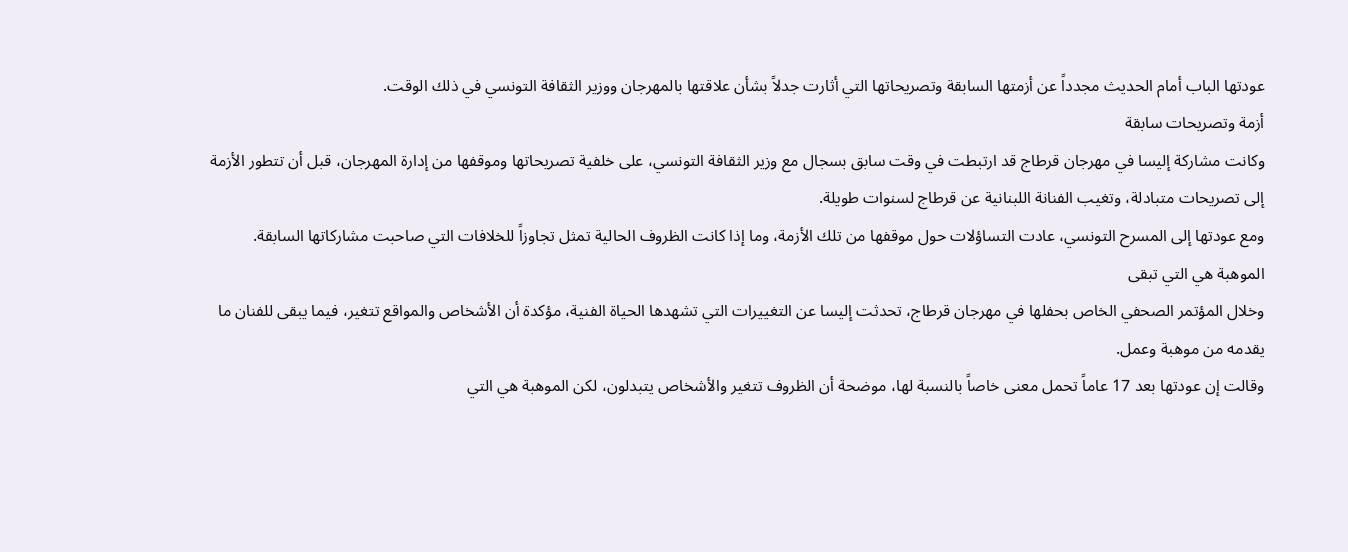عودتها الباب أمام الحديث مجدداً عن أزمتها السابقة وتصريحاتها التي أثارت جدلاً بشأن علاقتها بالمهرجان ووزير الثقافة التونسي في ذلك الوقت.
أزمة وتصريحات سابقة
وكانت مشاركة إليسا في مهرجان قرطاج قد ارتبطت في وقت سابق بسجال مع وزير الثقافة التونسي، على خلفية تصريحاتها وموقفها من إدارة المهرجان، قبل أن تتطور الأزمة إلى تصريحات متبادلة، وتغيب الفنانة اللبنانية عن قرطاج لسنوات طويلة.
ومع عودتها إلى المسرح التونسي، عادت التساؤلات حول موقفها من تلك الأزمة، وما إذا كانت الظروف الحالية تمثل تجاوزاً للخلافات التي صاحبت مشاركاتها السابقة.
الموهبة هي التي تبقى
وخلال المؤتمر الصحفي الخاص بحفلها في مهرجان قرطاج، تحدثت إليسا عن التغييرات التي تشهدها الحياة الفنية، مؤكدة أن الأشخاص والمواقع تتغير، فيما يبقى للفنان ما يقدمه من موهبة وعمل.
وقالت إن عودتها بعد 17 عاماً تحمل معنى خاصاً بالنسبة لها، موضحة أن الظروف تتغير والأشخاص يتبدلون، لكن الموهبة هي التي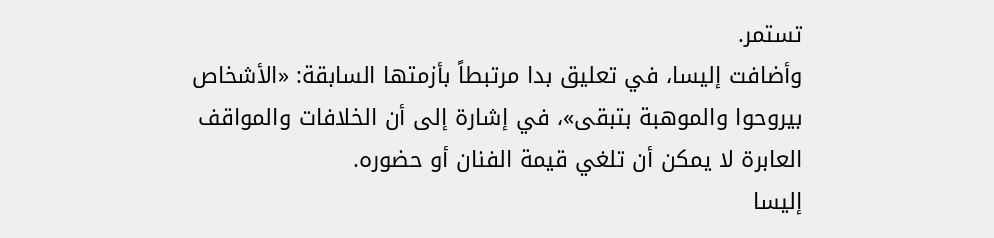تستمر.
وأضافت إليسا، في تعليق بدا مرتبطاً بأزمتها السابقة: «الأشخاص بيروحوا والموهبة بتبقى»، في إشارة إلى أن الخلافات والمواقف العابرة لا يمكن أن تلغي قيمة الفنان أو حضوره.
إليسا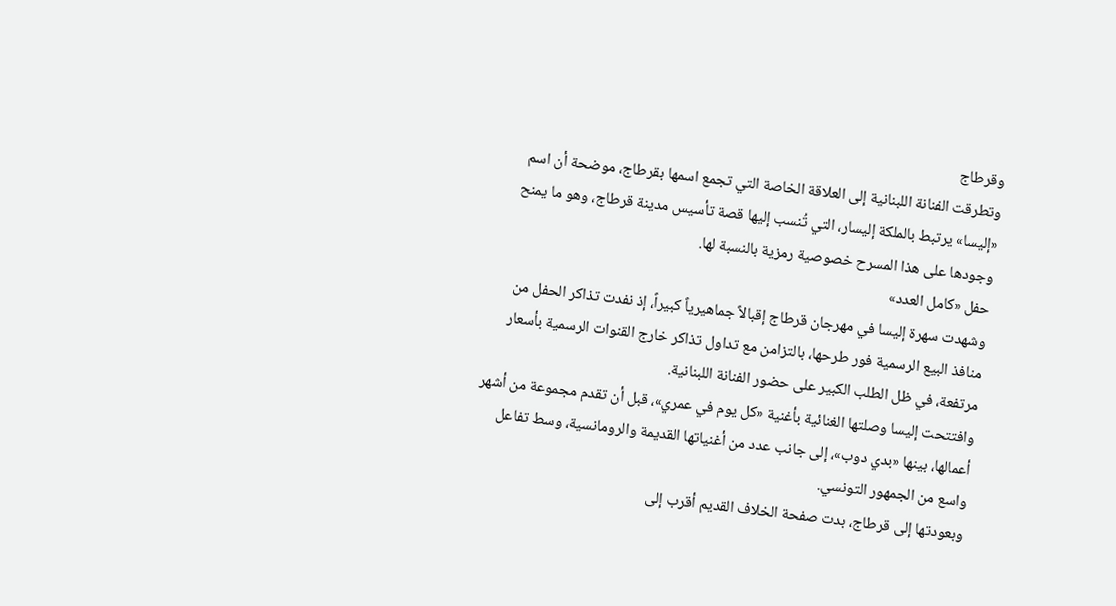وقرطاج
وتطرقت الفنانة اللبنانية إلى العلاقة الخاصة التي تجمع اسمها بقرطاج، موضحة أن اسم «إليسا» يرتبط بالملكة إليسار، التي تُنسب إليها قصة تأسيس مدينة قرطاج، وهو ما يمنح وجودها على هذا المسرح خصوصية رمزية بالنسبة لها.
حفل «كامل العدد»
وشهدت سهرة إليسا في مهرجان قرطاج إقبالاً جماهيرياً كبيراً، إذ نفدت تذاكر الحفل من منافذ البيع الرسمية فور طرحها، بالتزامن مع تداول تذاكر خارج القنوات الرسمية بأسعار مرتفعة، في ظل الطلب الكبير على حضور الفنانة اللبنانية.
وافتتحت إليسا وصلتها الغنائية بأغنية «كل يوم في عمري»، قبل أن تقدم مجموعة من أشهر أعمالها، بينها «بدي دوب»، إلى جانب عدد من أغنياتها القديمة والرومانسية، وسط تفاعل واسع من الجمهور التونسي.
وبعودتها إلى قرطاج، بدت صفحة الخلاف القديم أقرب إلى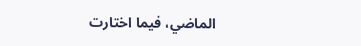الماضي، فيما اختارت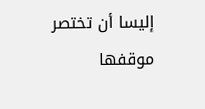إليسا أن تختصر موقفها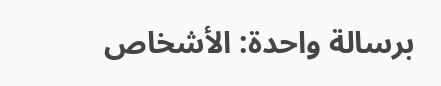برسالة واحدة: الأشخاص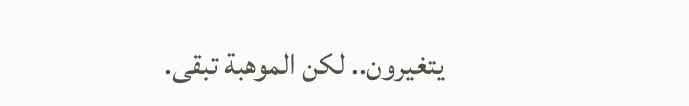يتغيرون.. لكن الموهبة تبقى.